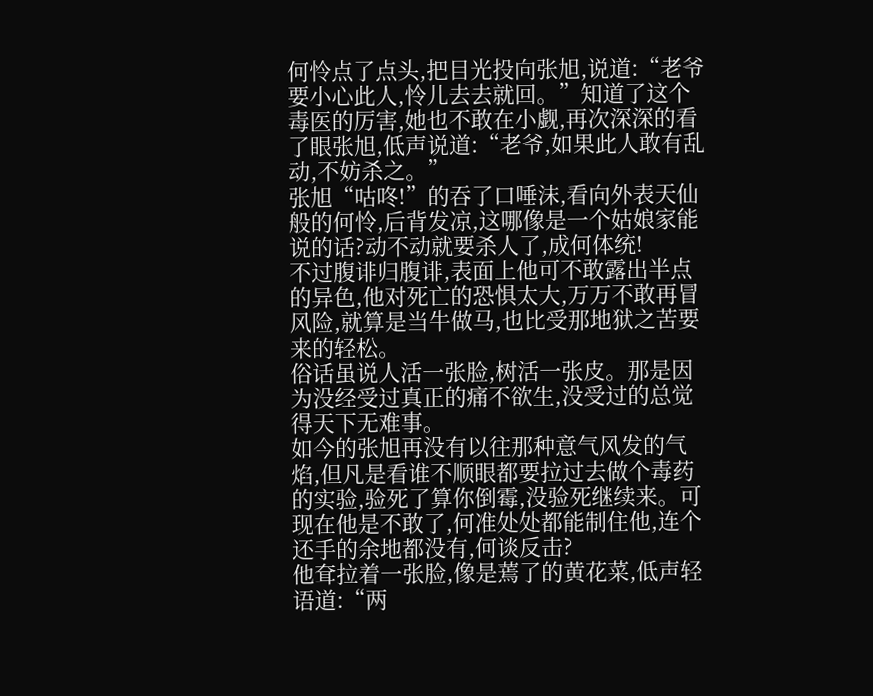何怜点了点头,把目光投向张旭,说道:“老爷要小心此人,怜儿去去就回。”知道了这个毒医的厉害,她也不敢在小觑,再次深深的看了眼张旭,低声说道:“老爷,如果此人敢有乱动,不妨杀之。”
张旭“咕咚!”的吞了口唾沫,看向外表天仙般的何怜,后背发凉,这哪像是一个姑娘家能说的话?动不动就要杀人了,成何体统!
不过腹诽归腹诽,表面上他可不敢露出半点的异色,他对死亡的恐惧太大,万万不敢再冒风险,就算是当牛做马,也比受那地狱之苦要来的轻松。
俗话虽说人活一张脸,树活一张皮。那是因为没经受过真正的痛不欲生,没受过的总觉得天下无难事。
如今的张旭再没有以往那种意气风发的气焰,但凡是看谁不顺眼都要拉过去做个毒药的实验,验死了算你倒霉,没验死继续来。可现在他是不敢了,何准处处都能制住他,连个还手的余地都没有,何谈反击?
他耷拉着一张脸,像是蔫了的黄花菜,低声轻语道:“两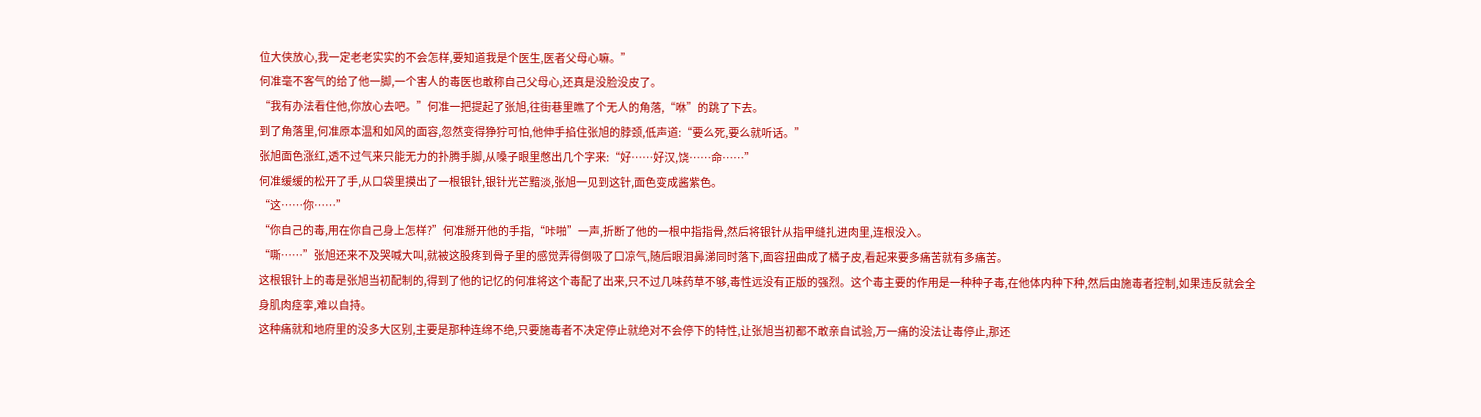位大侠放心,我一定老老实实的不会怎样,要知道我是个医生,医者父母心嘛。”
何准毫不客气的给了他一脚,一个害人的毒医也敢称自己父母心,还真是没脸没皮了。
“我有办法看住他,你放心去吧。”何准一把提起了张旭,往街巷里瞧了个无人的角落,“咻”的跳了下去。
到了角落里,何准原本温和如风的面容,忽然变得狰狞可怕,他伸手掐住张旭的脖颈,低声道:“要么死,要么就听话。”
张旭面色涨红,透不过气来只能无力的扑腾手脚,从嗓子眼里憋出几个字来:“好……好汉,饶……命……”
何准缓缓的松开了手,从口袋里摸出了一根银针,银针光芒黯淡,张旭一见到这针,面色变成酱紫色。
“这……你……”
“你自己的毒,用在你自己身上怎样?”何准掰开他的手指,“咔啪”一声,折断了他的一根中指指骨,然后将银针从指甲缝扎进肉里,连根没入。
“嘶……”张旭还来不及哭喊大叫,就被这股疼到骨子里的感觉弄得倒吸了口凉气,随后眼泪鼻涕同时落下,面容扭曲成了橘子皮,看起来要多痛苦就有多痛苦。
这根银针上的毒是张旭当初配制的,得到了他的记忆的何准将这个毒配了出来,只不过几味药草不够,毒性远没有正版的强烈。这个毒主要的作用是一种种子毒,在他体内种下种,然后由施毒者控制,如果违反就会全身肌肉痉挛,难以自持。
这种痛就和地府里的没多大区别,主要是那种连绵不绝,只要施毒者不决定停止就绝对不会停下的特性,让张旭当初都不敢亲自试验,万一痛的没法让毒停止,那还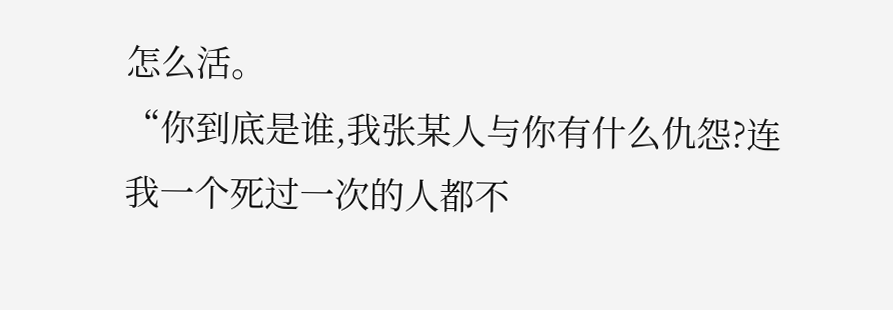怎么活。
“你到底是谁,我张某人与你有什么仇怨?连我一个死过一次的人都不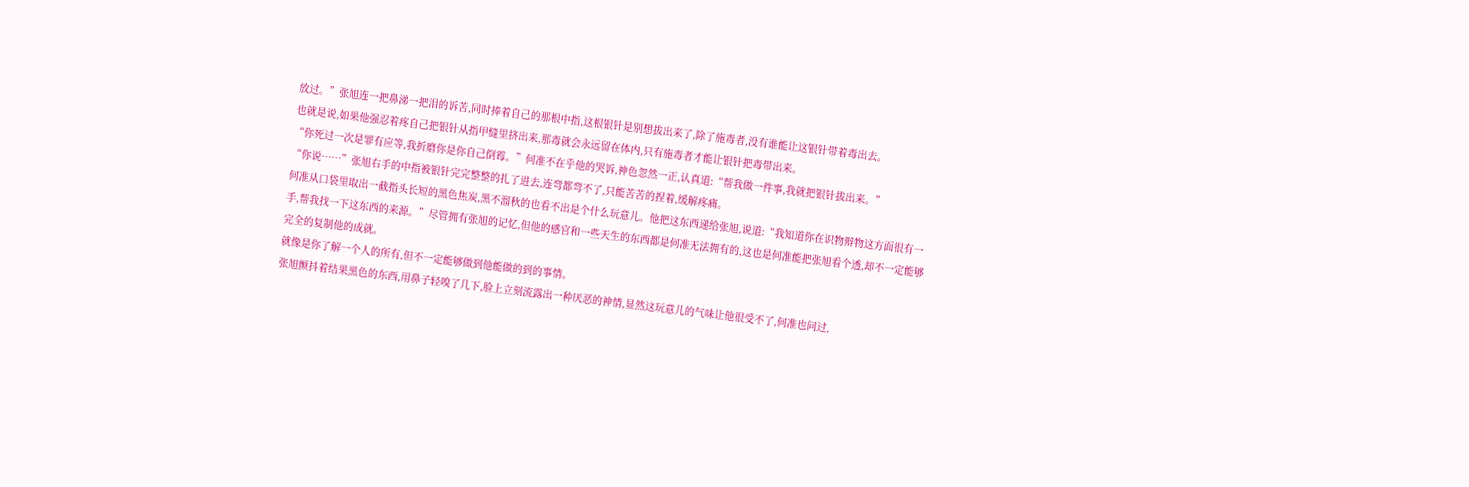放过。”张旭连一把鼻涕一把泪的诉苦,同时捧着自己的那根中指,这根银针是别想拔出来了,除了施毒者,没有谁能让这银针带着毒出去。
也就是说,如果他强忍着疼自己把银针从指甲缝里挤出来,那毒就会永远留在体内,只有施毒者才能让银针把毒带出来。
“你死过一次是罪有应等,我折磨你是你自己倒霉。”何准不在乎他的哭诉,神色忽然一正,认真道:“帮我做一件事,我就把银针拔出来。”
“你说……”张旭右手的中指被银针完完整整的扎了进去,连弯都弯不了,只能苦苦的捏着,缓解疼痛。
何准从口袋里取出一截指头长短的黑色焦炭,黑不溜秋的也看不出是个什么玩意儿。他把这东西递给张旭,说道:“我知道你在识物辩物这方面很有一手,帮我找一下这东西的来源。”尽管拥有张旭的记忆,但他的感官和一些天生的东西都是何准无法拥有的,这也是何准能把张旭看个透,却不一定能够完全的复制他的成就。
就像是你了解一个人的所有,但不一定能够做到他能做的到的事情。
张旭颤抖着结果黑色的东西,用鼻子轻嗅了几下,脸上立刻流露出一种厌恶的神情,显然这玩意儿的气味让他很受不了,何准也问过,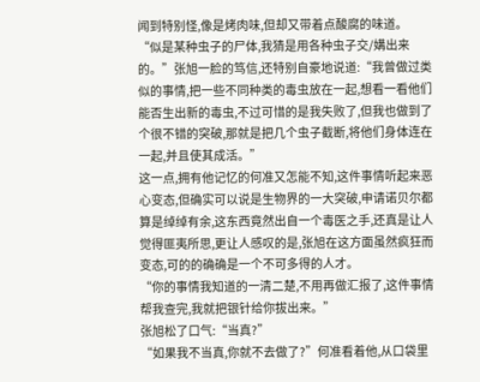闻到特别怪,像是烤肉味,但却又带着点酸腐的味道。
“似是某种虫子的尸体,我猜是用各种虫子交/媾出来的。”张旭一脸的笃信,还特别自豪地说道:“我曾做过类似的事情,把一些不同种类的毒虫放在一起,想看一看他们能否生出新的毒虫,不过可惜的是我失败了,但我也做到了个很不错的突破,那就是把几个虫子截断,将他们身体连在一起,并且使其成活。”
这一点,拥有他记忆的何准又怎能不知,这件事情听起来恶心变态,但确实可以说是生物界的一大突破,申请诺贝尔都算是绰绰有余,这东西竟然出自一个毒医之手,还真是让人觉得匪夷所思,更让人感叹的是,张旭在这方面虽然疯狂而变态,可的的确确是一个不可多得的人才。
“你的事情我知道的一清二楚,不用再做汇报了,这件事情帮我查完,我就把银针给你拔出来。”
张旭松了口气:“当真?”
“如果我不当真,你就不去做了?”何准看着他,从口袋里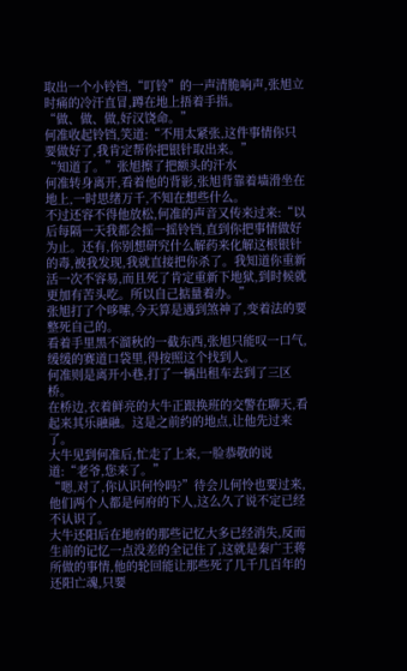取出一个小铃铛,“叮铃”的一声清脆响声,张旭立时痛的冷汗直冒,蹲在地上捂着手指。
“做、做、做,好汉饶命。”
何准收起铃铛,笑道:“不用太紧张,这件事情你只要做好了,我肯定帮你把银针取出来。”
“知道了。”张旭擦了把额头的汗水
何准转身离开,看着他的背影,张旭背靠着墙滑坐在地上,一时思绪万千,不知在想些什么。
不过还容不得他放松,何准的声音又传来过来:“以后每隔一天我都会摇一摇铃铛,直到你把事情做好为止。还有,你别想研究什么解药来化解这根银针的毒,被我发现,我就直接把你杀了。我知道你重新活一次不容易,而且死了肯定重新下地狱,到时候就更加有苦头吃。所以自己掂量着办。”
张旭打了个哆嗦,今天算是遇到煞神了,变着法的要整死自己的。
看着手里黑不溜秋的一截东西,张旭只能叹一口气,缓缓的赛道口袋里,得按照这个找到人。
何准则是离开小巷,打了一辆出租车去到了三区桥。
在桥边,衣着鲜亮的大牛正跟换班的交警在聊天,看起来其乐融融。这是之前约的地点,让他先过来了。
大牛见到何准后,忙走了上来,一脸恭敬的说道:“老爷,您来了。”
“嗯,对了,你认识何怜吗?”待会儿何怜也要过来,他们两个人都是何府的下人,这么久了说不定已经不认识了。
大牛还阳后在地府的那些记忆大多已经消失,反而生前的记忆一点没差的全记住了,这就是秦广王蒋所做的事情,他的轮回能让那些死了几千几百年的还阳亡魂,只要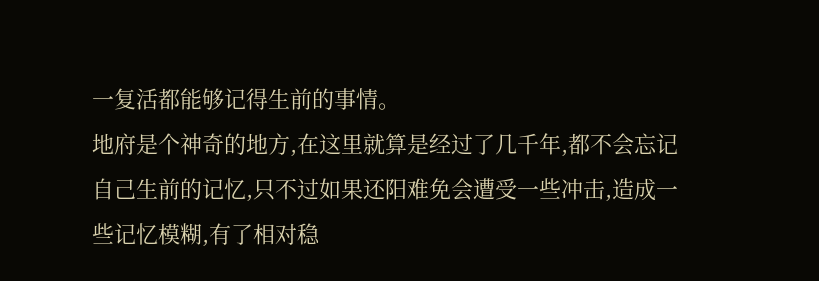一复活都能够记得生前的事情。
地府是个神奇的地方,在这里就算是经过了几千年,都不会忘记自己生前的记忆,只不过如果还阳难免会遭受一些冲击,造成一些记忆模糊,有了相对稳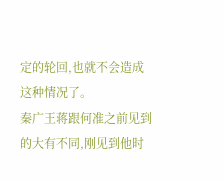定的轮回,也就不会造成这种情况了。
秦广王蒋跟何准之前见到的大有不同,刚见到他时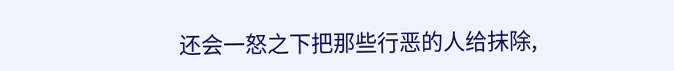还会一怒之下把那些行恶的人给抹除,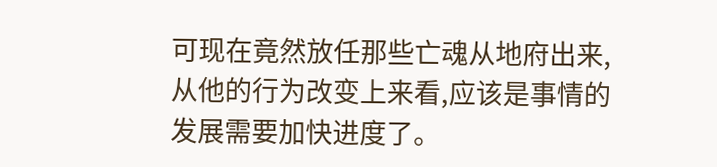可现在竟然放任那些亡魂从地府出来,从他的行为改变上来看,应该是事情的发展需要加快进度了。